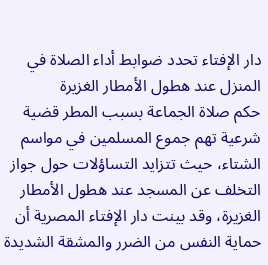دار الإفتاء تحدد ضوابط أداء الصلاة في المنزل عند هطول الأمطار الغزيرة
حكم صلاة الجماعة بسبب المطر قضية شرعية تهم جموع المسلمين في مواسم الشتاء، حيث تتزايد التساؤلات حول جواز التخلف عن المسجد عند هطول الأمطار الغزيرة، وقد بينت دار الإفتاء المصرية أن حماية النفس من الضرر والمشقة الشديدة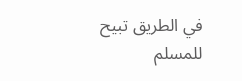في الطريق تبيح للمسلم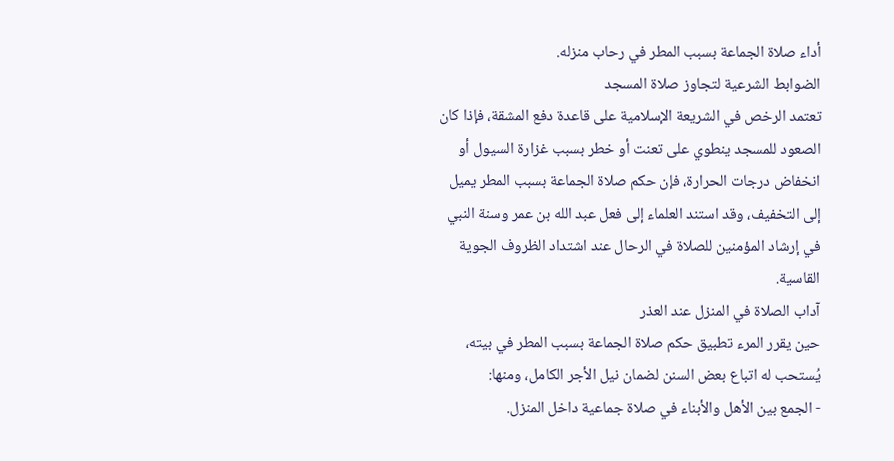أداء صلاة الجماعة بسبب المطر في رحاب منزله.
الضوابط الشرعية لتجاوز صلاة المسجد
تعتمد الرخص في الشريعة الإسلامية على قاعدة دفع المشقة، فإذا كان الصعود للمسجد ينطوي على تعنت أو خطر بسبب غزارة السيول أو انخفاض درجات الحرارة، فإن حكم صلاة الجماعة بسبب المطر يميل إلى التخفيف، وقد استند العلماء إلى فعل عبد الله بن عمر وسنة النبي في إرشاد المؤمنين للصلاة في الرحال عند اشتداد الظروف الجوية القاسية.
آداب الصلاة في المنزل عند العذر
حين يقرر المرء تطبيق حكم صلاة الجماعة بسبب المطر في بيته، يُستحب له اتباع بعض السنن لضمان نيل الأجر الكامل، ومنها:
- الجمع بين الأهل والأبناء في صلاة جماعية داخل المنزل.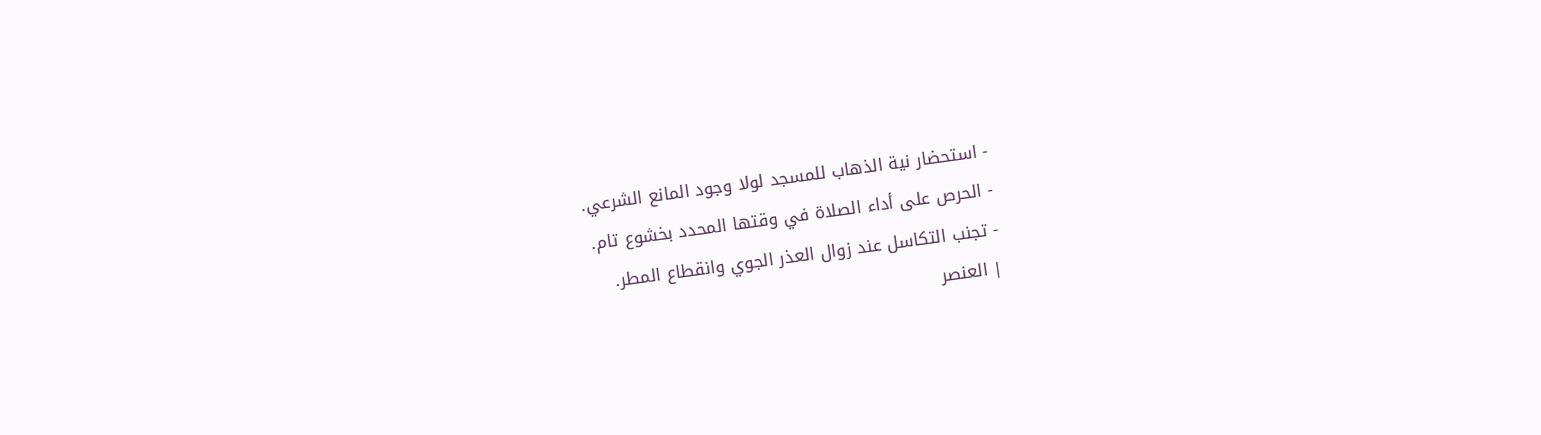- استحضار نية الذهاب للمسجد لولا وجود المانع الشرعي.
- الحرص على أداء الصلاة في وقتها المحدد بخشوع تام.
- تجنب التكاسل عند زوال العذر الجوي وانقطاع المطر.
| العنصر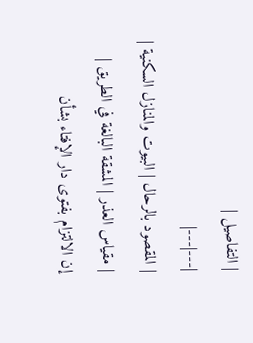| التفاصيل |
|---|---|
| المقصود بالرحال | البيوت والمنازل السكنية |
| مقياس العذر | المشقة البالغة في الطريق |
إن الالتزام بفتوى دار الإفتاء بشأن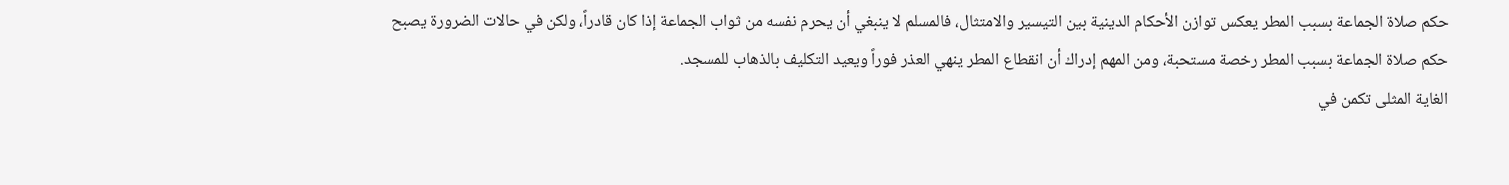حكم صلاة الجماعة بسبب المطر يعكس توازن الأحكام الدينية بين التيسير والامتثال، فالمسلم لا ينبغي أن يحرم نفسه من ثواب الجماعة إذا كان قادراً، ولكن في حالات الضرورة يصبح حكم صلاة الجماعة بسبب المطر رخصة مستحبة، ومن المهم إدراك أن انقطاع المطر ينهي العذر فوراً ويعيد التكليف بالذهاب للمسجد.
الغاية المثلى تكمن في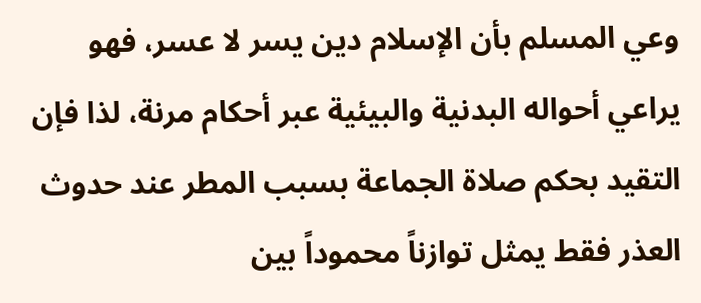وعي المسلم بأن الإسلام دين يسر لا عسر، فهو يراعي أحواله البدنية والبيئية عبر أحكام مرنة، لذا فإن التقيد بحكم صلاة الجماعة بسبب المطر عند حدوث العذر فقط يمثل توازناً محموداً بين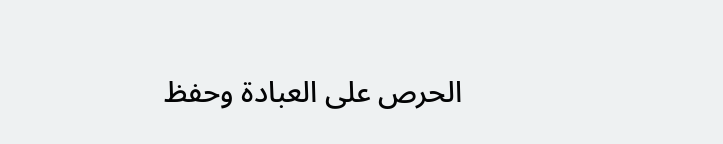الحرص على العبادة وحفظ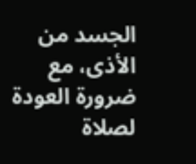الجسد من الأذى، مع ضرورة العودة لصلاة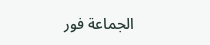الجماعة فور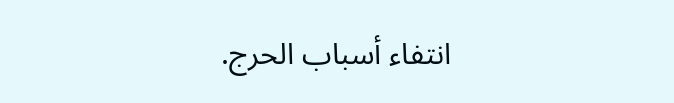انتفاء أسباب الحرج.